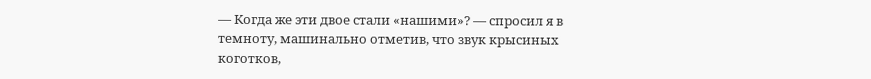— Когда же эти двое стали «нашими»? — спросил я в темноту, машинально отметив, что звук крысиных коготков,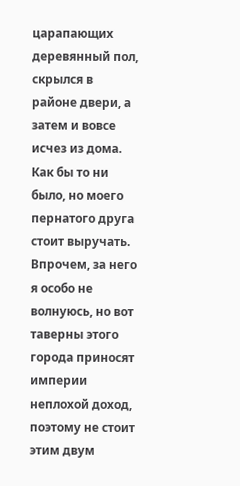царапающих деревянный пол, скрылся в районе двери, а затем и вовсе исчез из дома.
Как бы то ни было, но моего пернатого друга стоит выручать. Впрочем, за него я особо не волнуюсь, но вот таверны этого города приносят империи неплохой доход, поэтому не стоит этим двум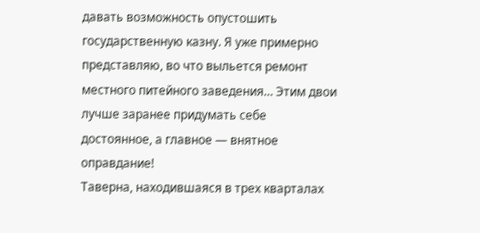давать возможность опустошить государственную казну. Я уже примерно представляю, во что выльется ремонт местного питейного заведения… Этим двои лучше заранее придумать себе достоянное, а главное — внятное оправдание!
Таверна, находившаяся в трех кварталах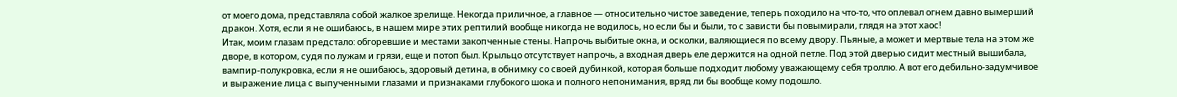от моего дома, представляла собой жалкое зрелище. Некогда приличное, а главное — относительно чистое заведение, теперь походило на что-то, что оплевал огнем давно вымерший дракон. Хотя, если я не ошибаюсь, в нашем мире этих рептилий вообще никогда не водилось, но если бы и были, то с зависти бы повымирали, глядя на этот хаос!
Итак, моим глазам предстало: обгоревшие и местами закопченные стены. Напрочь выбитые окна, и осколки, валяющиеся по всему двору. Пьяные, а может и мертвые тела на этом же дворе, в котором, судя по лужам и грязи, еще и потоп был. Крыльцо отсутствует напрочь, а входная дверь еле держится на одной петле. Под этой дверью сидит местный вышибала, вампир-полукровка, если я не ошибаюсь, здоровый детина, в обнимку со своей дубинкой, которая больше подходит любому уважающему себя троллю. А вот его дебильно-задумчивое и выражение лица с выпученными глазами и признаками глубокого шока и полного непонимания, вряд ли бы вообще кому подошло.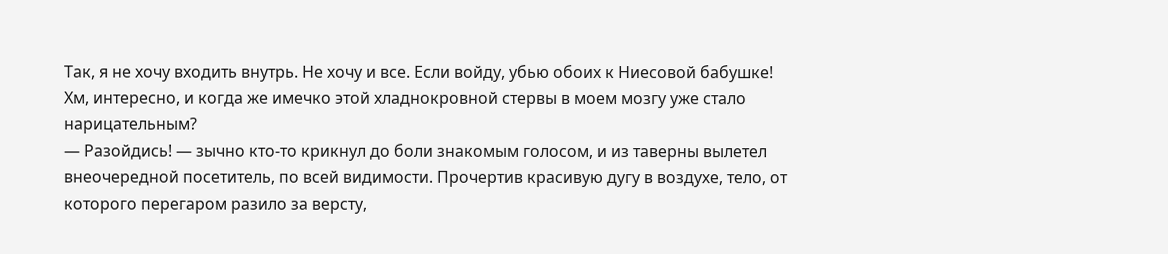Так, я не хочу входить внутрь. Не хочу и все. Если войду, убью обоих к Ниесовой бабушке! Хм, интересно, и когда же имечко этой хладнокровной стервы в моем мозгу уже стало нарицательным?
— Разойдись! — зычно кто-то крикнул до боли знакомым голосом, и из таверны вылетел внеочередной посетитель, по всей видимости. Прочертив красивую дугу в воздухе, тело, от которого перегаром разило за версту,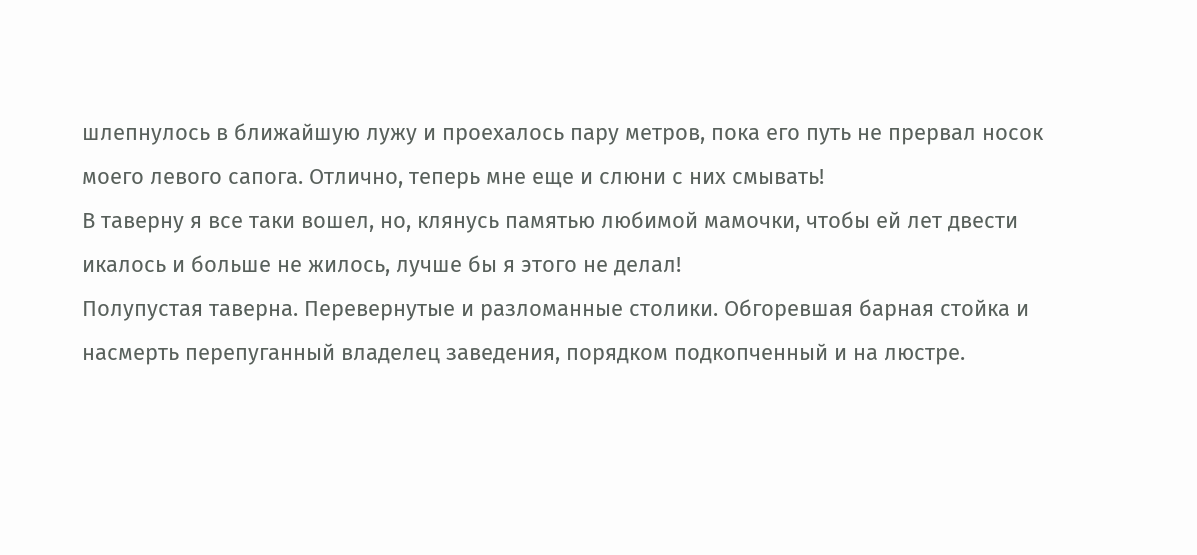шлепнулось в ближайшую лужу и проехалось пару метров, пока его путь не прервал носок моего левого сапога. Отлично, теперь мне еще и слюни с них смывать!
В таверну я все таки вошел, но, клянусь памятью любимой мамочки, чтобы ей лет двести икалось и больше не жилось, лучше бы я этого не делал!
Полупустая таверна. Перевернутые и разломанные столики. Обгоревшая барная стойка и насмерть перепуганный владелец заведения, порядком подкопченный и на люстре.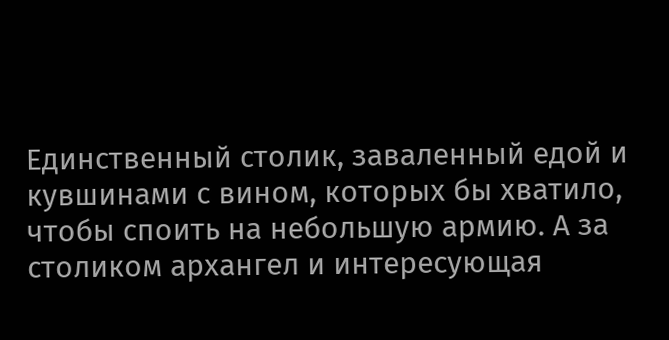Единственный столик, заваленный едой и кувшинами с вином, которых бы хватило, чтобы споить на небольшую армию. А за столиком архангел и интересующая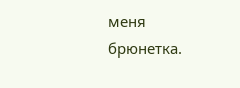меня брюнетка.